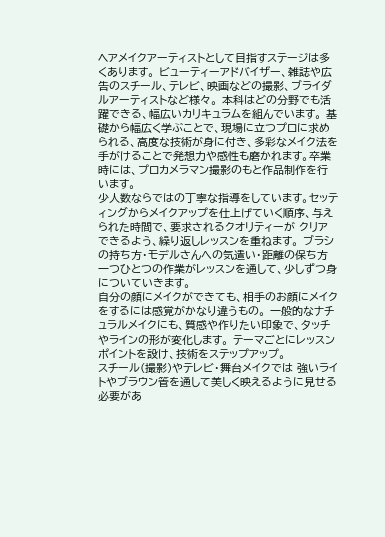ヘアメイクアーティストとして目指すステージは多くあります。 ビューティーアドバイザー、雑誌や広告のスチール、テレビ、映画などの撮影、ブライダルアーティストなど様々。 本科はどの分野でも活躍できる、幅広いカリキュラムを組んでいます。 基礎から幅広く学ぶことで、現場に立つプロに求められる、高度な技術が身に付き、多彩なメイク法を手がけることで発想力や感性も磨かれます。卒業時には、プロカメラマン撮影のもと作品制作を行います。
少人数ならではの丁寧な指導をしています。セッティングからメイクアップを仕上げていく順序、与えられた時間で、要求されるクオリティーが クリアできるよう、繰り返しレッスンを重ねます。 ブラシの持ち方・モデルさんへの気遣い・距離の保ち方一つひとつの作業がレッスンを通して、少しずつ身についていきます。
自分の顔にメイクができても、相手のお顔にメイクをするには感覚がかなり違うもの。 一般的なナチュラルメイクにも、質感や作りたい印象で、タッチやラインの形が変化します。 テーマごとにレッスンポイントを設け、技術をステップアップ。
スチール(撮影)やテレビ・舞台メイクでは 強いライトやブラウン管を通して美しく映えるように見せる必要があ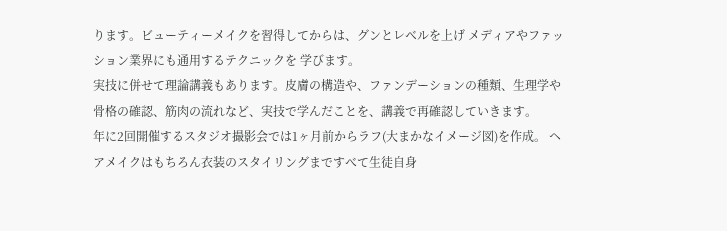ります。ビューティーメイクを習得してからは、グンとレベルを上げ メディアやファッション業界にも通用するテクニックを 学びます。
実技に併せて理論講義もあります。皮膚の構造や、ファンデーションの種類、生理学や骨格の確認、筋肉の流れなど、実技で学んだことを、講義で再確認していきます。
年に2回開催するスタジオ撮影会では1ヶ月前からラフ(大まかなイメージ図)を作成。 ヘアメイクはもちろん衣装のスタイリングまですべて生徒自身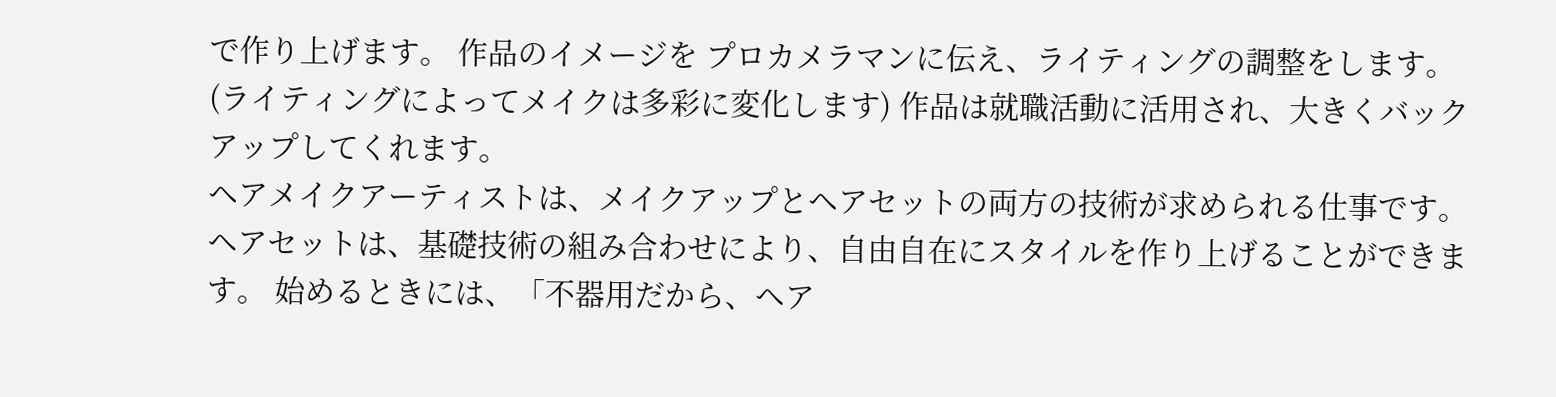で作り上げます。 作品のイメージを プロカメラマンに伝え、ライティングの調整をします。(ライティングによってメイクは多彩に変化します) 作品は就職活動に活用され、大きくバックアップしてくれます。
ヘアメイクアーティストは、メイクアップとヘアセットの両方の技術が求められる仕事です。 ヘアセットは、基礎技術の組み合わせにより、自由自在にスタイルを作り上げることができます。 始めるときには、「不器用だから、ヘア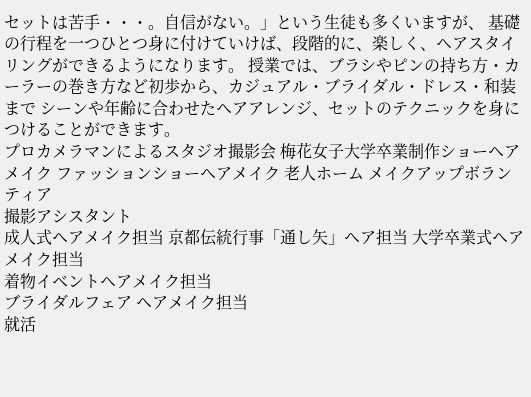セットは苦手・・・。自信がない。」という生徒も多くいますが、 基礎の行程を一つひとつ身に付けていけば、段階的に、楽しく、ヘアスタイリングができるようになります。 授業では、ブラシやピンの持ち方・カーラーの巻き方など初歩から、カジュアル・ブライダル・ドレス・和装まで シーンや年齢に合わせたヘアアレンジ、セットのテクニックを身につけることができます。
プロカメラマンによるスタジオ撮影会 梅花女子大学卒業制作ショーヘアメイク ファッションショーヘアメイク 老人ホーム メイクアップボランティア
撮影アシスタント
成人式ヘアメイク担当 京都伝統行事「通し矢」ヘア担当 大学卒業式ヘアメイク担当
着物イベントヘアメイク担当
ブライダルフェア ヘアメイク担当
就活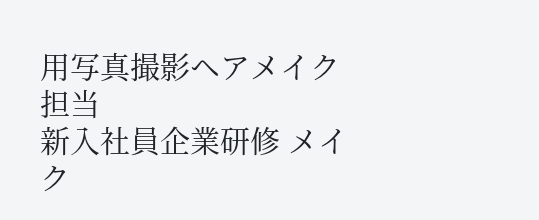用写真撮影ヘアメイク担当
新入社員企業研修 メイク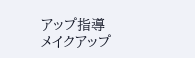アップ指導
メイクアップ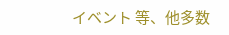イベント 等、他多数